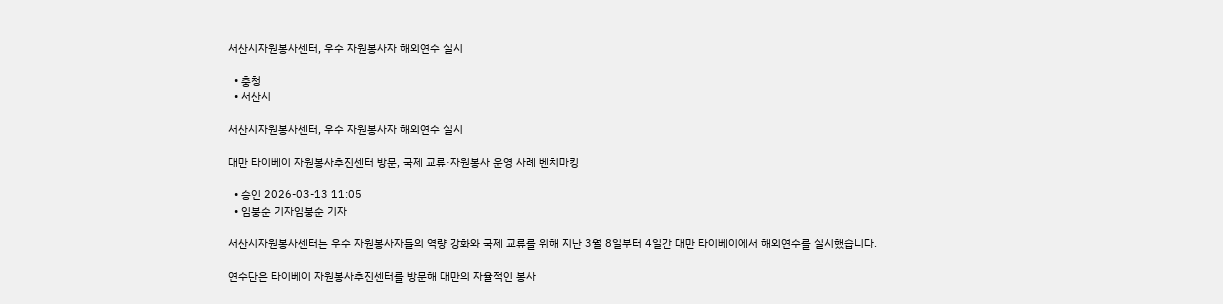서산시자원봉사센터, 우수 자원봉사자 해외연수 실시

  • 충청
  • 서산시

서산시자원봉사센터, 우수 자원봉사자 해외연수 실시

대만 타이베이 자원봉사추진센터 방문, 국제 교류·자원봉사 운영 사례 벤치마킹

  • 승인 2026-03-13 11:05
  • 임붕순 기자임붕순 기자

서산시자원봉사센터는 우수 자원봉사자들의 역량 강화와 국제 교류를 위해 지난 3월 8일부터 4일간 대만 타이베이에서 해외연수를 실시했습니다.

연수단은 타이베이 자원봉사추진센터를 방문해 대만의 자율적인 봉사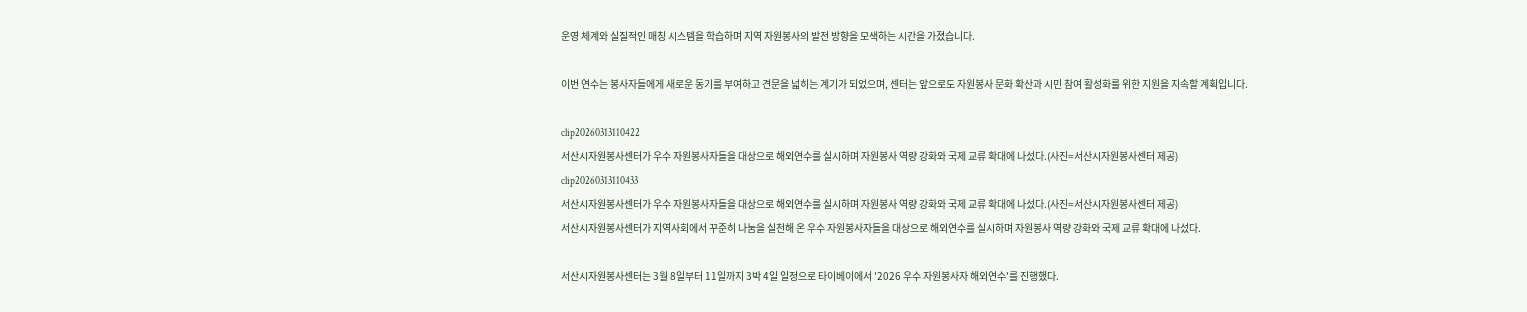운영 체계와 실질적인 매칭 시스템을 학습하며 지역 자원봉사의 발전 방향을 모색하는 시간을 가졌습니다.

이번 연수는 봉사자들에게 새로운 동기를 부여하고 견문을 넓히는 계기가 되었으며, 센터는 앞으로도 자원봉사 문화 확산과 시민 참여 활성화를 위한 지원을 지속할 계획입니다.

clip20260313110422
서산시자원봉사센터가 우수 자원봉사자들을 대상으로 해외연수를 실시하며 자원봉사 역량 강화와 국제 교류 확대에 나섰다.(사진=서산시자원봉사센터 제공)
clip20260313110433
서산시자원봉사센터가 우수 자원봉사자들을 대상으로 해외연수를 실시하며 자원봉사 역량 강화와 국제 교류 확대에 나섰다.(사진=서산시자원봉사센터 제공)
서산시자원봉사센터가 지역사회에서 꾸준히 나눔을 실천해 온 우수 자원봉사자들을 대상으로 해외연수를 실시하며 자원봉사 역량 강화와 국제 교류 확대에 나섰다.

서산시자원봉사센터는 3월 8일부터 11일까지 3박 4일 일정으로 타이베이에서 '2026 우수 자원봉사자 해외연수'를 진행했다.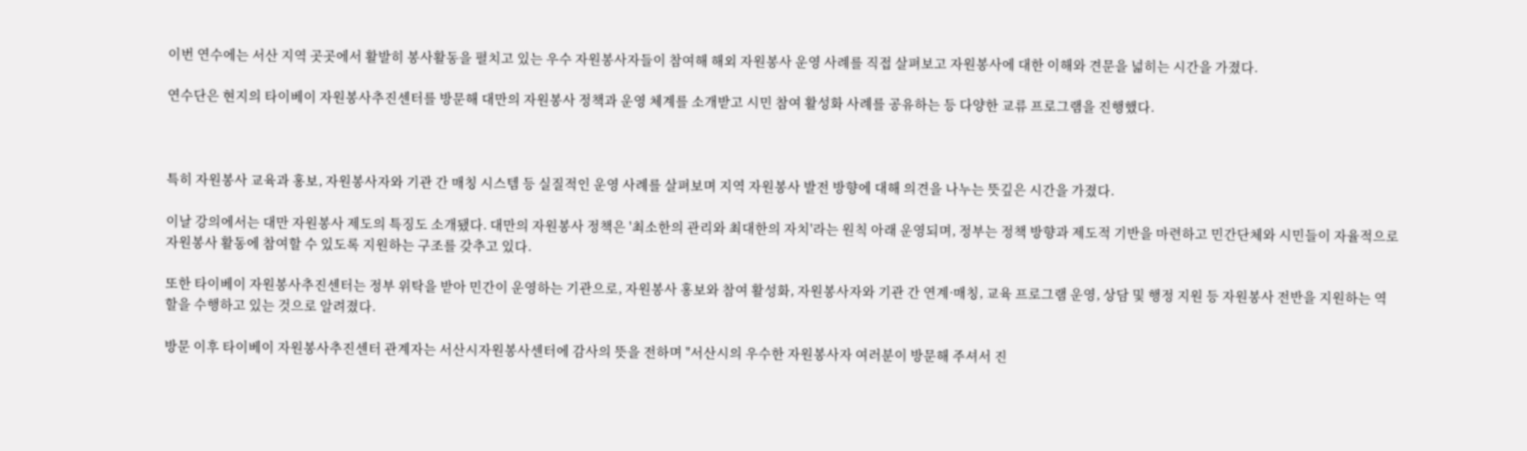이번 연수에는 서산 지역 곳곳에서 활발히 봉사활동을 펼치고 있는 우수 자원봉사자들이 참여해 해외 자원봉사 운영 사례를 직접 살펴보고 자원봉사에 대한 이해와 견문을 넓히는 시간을 가졌다.

연수단은 현지의 타이베이 자원봉사추진센터를 방문해 대만의 자원봉사 정책과 운영 체계를 소개받고 시민 참여 활성화 사례를 공유하는 등 다양한 교류 프로그램을 진행했다.



특히 자원봉사 교육과 홍보, 자원봉사자와 기관 간 매칭 시스템 등 실질적인 운영 사례를 살펴보며 지역 자원봉사 발전 방향에 대해 의견을 나누는 뜻깊은 시간을 가졌다.

이날 강의에서는 대만 자원봉사 제도의 특징도 소개됐다. 대만의 자원봉사 정책은 '최소한의 관리와 최대한의 자치'라는 원칙 아래 운영되며, 정부는 정책 방향과 제도적 기반을 마련하고 민간단체와 시민들이 자율적으로 자원봉사 활동에 참여할 수 있도록 지원하는 구조를 갖추고 있다.

또한 타이베이 자원봉사추진센터는 정부 위탁을 받아 민간이 운영하는 기관으로, 자원봉사 홍보와 참여 활성화, 자원봉사자와 기관 간 연계·매칭, 교육 프로그램 운영, 상담 및 행정 지원 등 자원봉사 전반을 지원하는 역할을 수행하고 있는 것으로 알려졌다.

방문 이후 타이베이 자원봉사추진센터 관계자는 서산시자원봉사센터에 감사의 뜻을 전하며 "서산시의 우수한 자원봉사자 여러분이 방문해 주셔서 진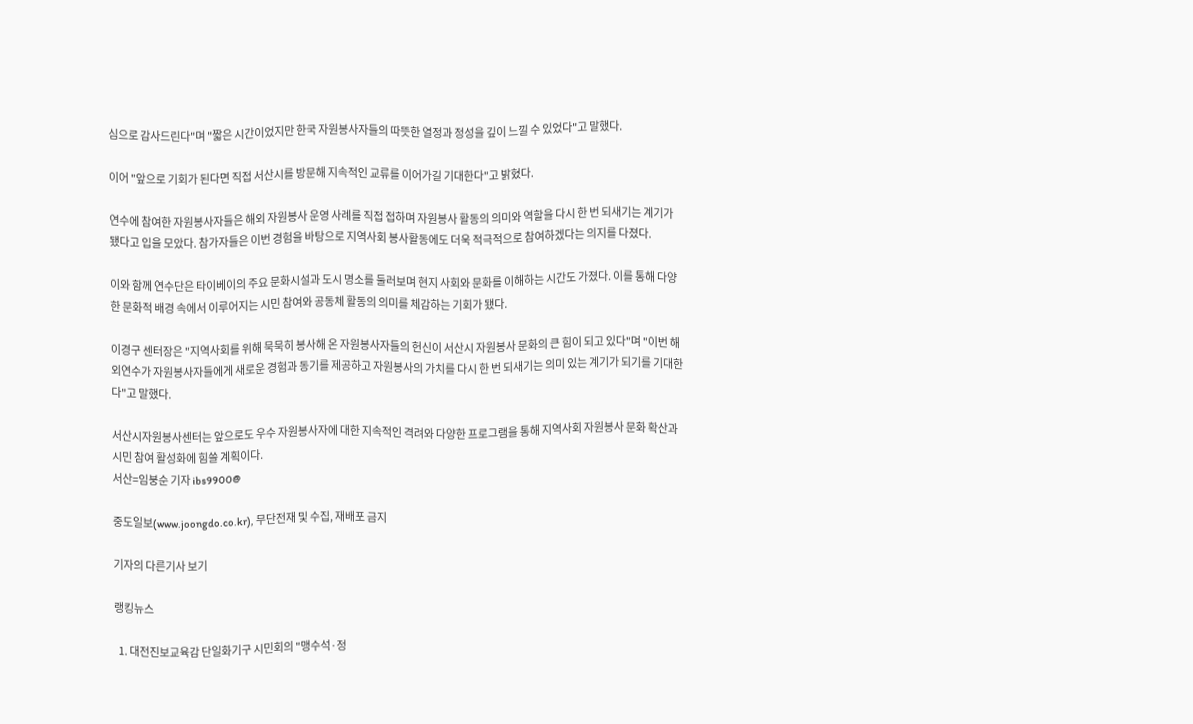심으로 감사드린다"며 "짧은 시간이었지만 한국 자원봉사자들의 따뜻한 열정과 정성을 깊이 느낄 수 있었다"고 말했다.

이어 "앞으로 기회가 된다면 직접 서산시를 방문해 지속적인 교류를 이어가길 기대한다"고 밝혔다.

연수에 참여한 자원봉사자들은 해외 자원봉사 운영 사례를 직접 접하며 자원봉사 활동의 의미와 역할을 다시 한 번 되새기는 계기가 됐다고 입을 모았다. 참가자들은 이번 경험을 바탕으로 지역사회 봉사활동에도 더욱 적극적으로 참여하겠다는 의지를 다졌다.

이와 함께 연수단은 타이베이의 주요 문화시설과 도시 명소를 둘러보며 현지 사회와 문화를 이해하는 시간도 가졌다. 이를 통해 다양한 문화적 배경 속에서 이루어지는 시민 참여와 공동체 활동의 의미를 체감하는 기회가 됐다.

이경구 센터장은 "지역사회를 위해 묵묵히 봉사해 온 자원봉사자들의 헌신이 서산시 자원봉사 문화의 큰 힘이 되고 있다"며 "이번 해외연수가 자원봉사자들에게 새로운 경험과 동기를 제공하고 자원봉사의 가치를 다시 한 번 되새기는 의미 있는 계기가 되기를 기대한다"고 말했다.

서산시자원봉사센터는 앞으로도 우수 자원봉사자에 대한 지속적인 격려와 다양한 프로그램을 통해 지역사회 자원봉사 문화 확산과 시민 참여 활성화에 힘쓸 계획이다.
서산=임붕순 기자 ibs9900@

중도일보(www.joongdo.co.kr), 무단전재 및 수집, 재배포 금지

기자의 다른기사 보기

랭킹뉴스

  1. 대전진보교육감 단일화기구 시민회의 "맹수석·정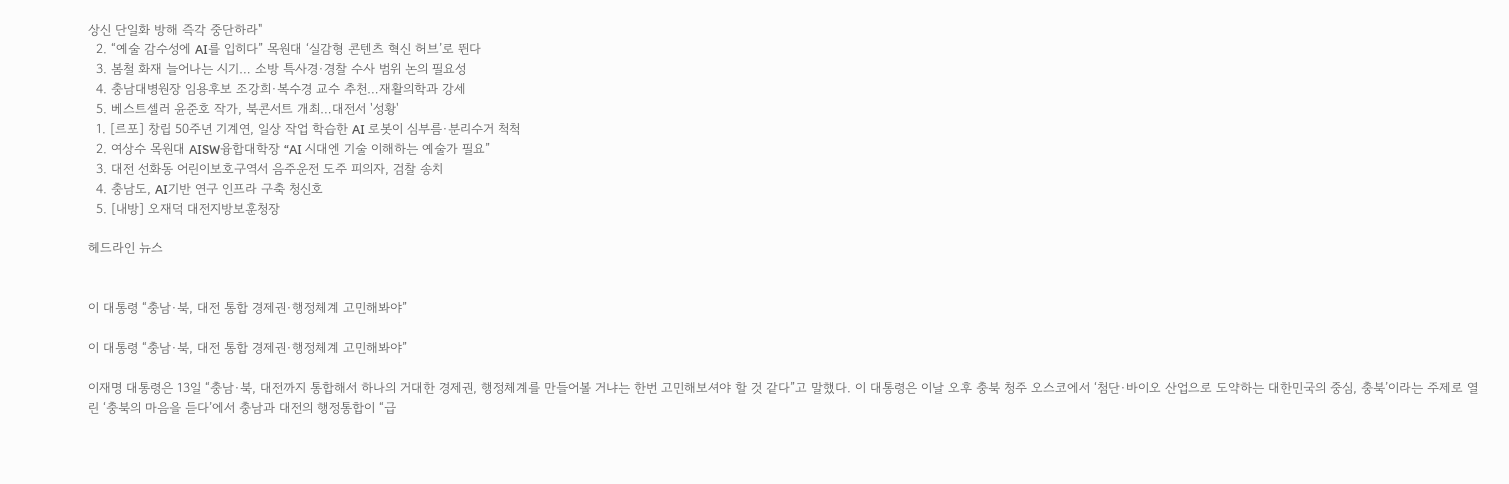상신 단일화 방해 즉각 중단하라"
  2. “예술 감수성에 AI를 입히다” 목원대 ‘실감형 콘텐츠 혁신 허브’로 뛴다
  3. 봄철 화재 늘어나는 시기… 소방 특사경·경찰 수사 범위 논의 필요성
  4. 충남대병원장 임용후보 조강희·복수경 교수 추천…재활의학과 강세
  5. 베스트셀러 윤준호 작가, 북콘서트 개최…대전서 '성황'
  1. [르포] 창립 50주년 기계연, 일상 작업 학습한 AI 로봇이 심부름·분리수거 척척
  2. 여상수 목원대 AISW융합대학장 “AI 시대엔 기술 이해하는 예술가 필요”
  3. 대전 선화동 어린이보호구역서 음주운전 도주 피의자, 검찰 송치
  4. 충남도, AI기반 연구 인프라 구축 청신호
  5. [내방] 오재덕 대전지방보훈청장

헤드라인 뉴스


이 대통령 “충남·북, 대전 통합 경제권·행정체계 고민해봐야”

이 대통령 “충남·북, 대전 통합 경제권·행정체계 고민해봐야”

이재명 대통령은 13일 “충남·북, 대전까지 통합해서 하나의 거대한 경제권, 행정체계를 만들어볼 거냐는 한번 고민해보셔야 할 것 같다”고 말했다. 이 대통령은 이날 오후 충북 청주 오스코에서 ‘첨단·바이오 산업으로 도약하는 대한민국의 중심, 충북’이라는 주제로 열린 ‘충북의 마음을 듣다’에서 충남과 대전의 행정통합이 “급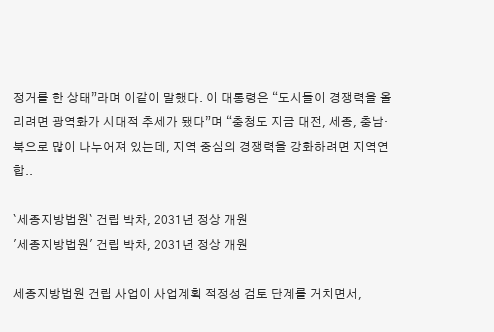정거를 한 상태”라며 이같이 말했다. 이 대통령은 “도시들이 경쟁력을 올리려면 광역화가 시대적 추세가 됐다”며 “충청도 지금 대전, 세종, 충남·북으로 많이 나누어져 있는데, 지역 중심의 경쟁력을 강화하려면 지역연합..

`세종지방법원` 건립 박차, 2031년 정상 개원
'세종지방법원' 건립 박차, 2031년 정상 개원

세종지방법원 건립 사업이 사업계획 적정성 검토 단계를 거치면서,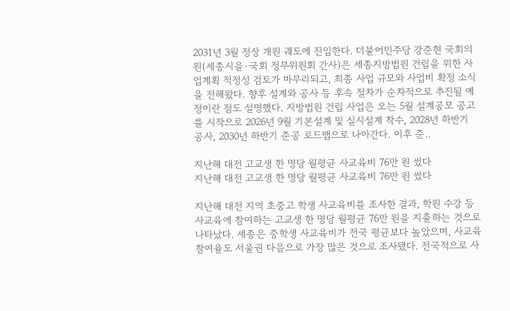2031년 3월 정상 개원 궤도에 진입한다. 더불어민주당 강준현 국회의원(세종시을·국회 정무위원회 간사)은 세종지방법원 건립을 위한 사업계획 적정성 검토가 마무리되고, 최종 사업 규모와 사업비 확정 소식을 전해왔다. 향후 설계와 공사 등 후속 절차가 순차적으로 추진될 예정이란 점도 설명했다. 지방법원 건립 사업은 오는 5월 설계공모 공고를 시작으로 2026년 9월 기본설계 및 실시설계 착수, 2028년 하반기 공사, 2030년 하반기 준공 로드맵으로 나아간다. 이후 준..

지난해 대전 고교생 한 명당 월평균 사교육비 76만 원 썼다
지난해 대전 고교생 한 명당 월평균 사교육비 76만 원 썼다

지난해 대전 지역 초중고 학생 사교육비를 조사한 결과, 학원 수강 등 사교육에 참여하는 고교생 한 명당 월평균 76만 원을 지출하는 것으로 나타났다. 세종은 중학생 사교육비가 전국 평균보다 높았으며, 사교육 참여율도 서울권 다음으로 가장 많은 것으로 조사됐다. 전국적으로 사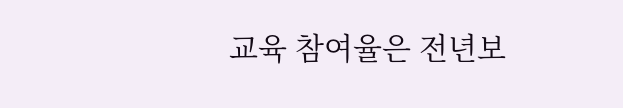교육 참여율은 전년보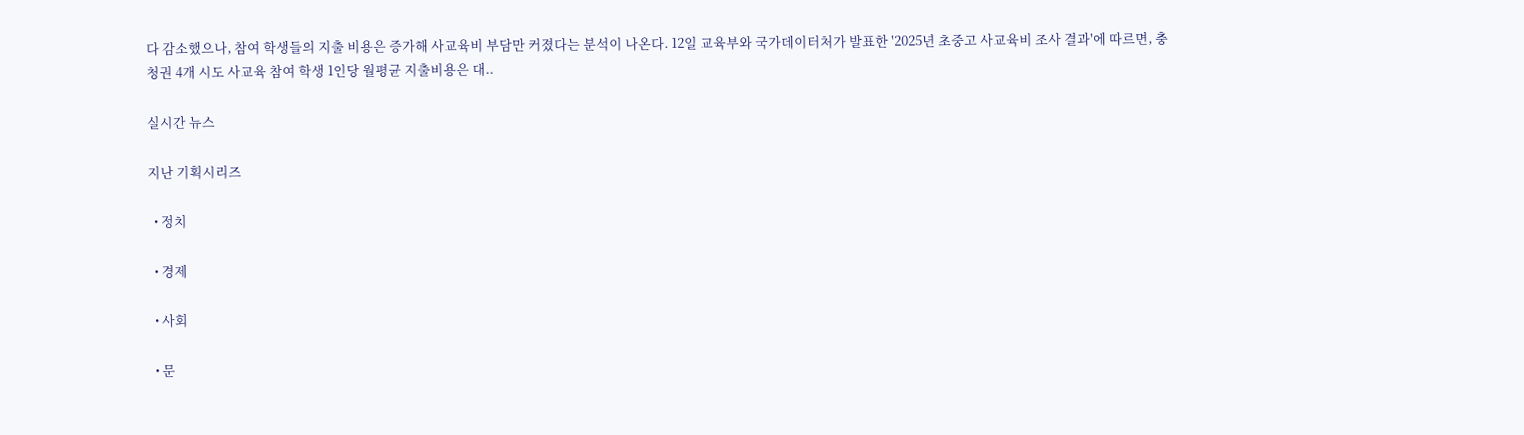다 감소했으나, 참여 학생들의 지출 비용은 증가해 사교육비 부담만 커졌다는 분석이 나온다. 12일 교육부와 국가데이터처가 발표한 '2025년 초중고 사교육비 조사 결과'에 따르면, 충청권 4개 시도 사교육 참여 학생 1인당 월평균 지출비용은 대..

실시간 뉴스

지난 기획시리즈

  • 정치

  • 경제

  • 사회

  • 문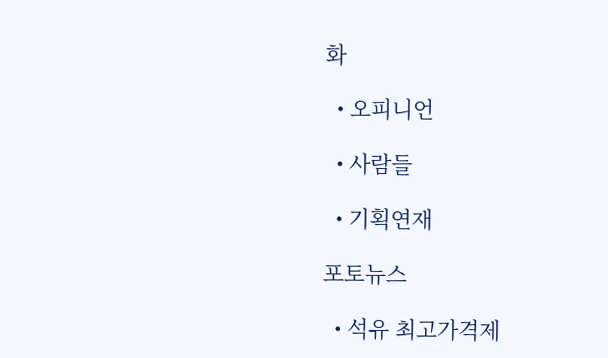화

  • 오피니언

  • 사람들

  • 기획연재

포토뉴스

  • 석유 최고가격제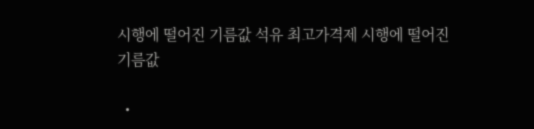시행에 떨어진 기름값 석유 최고가격제 시행에 떨어진 기름값

  •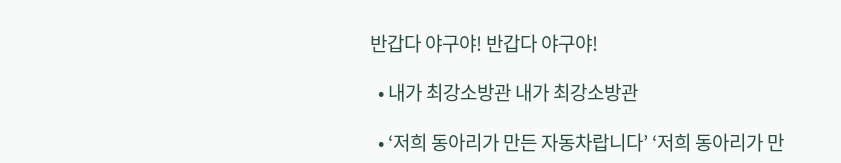반갑다 야구야! 반갑다 야구야!

  • 내가 최강소방관 내가 최강소방관

  • ‘저희 동아리가 만든 자동차랍니다’ ‘저희 동아리가 만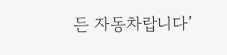든 자동차랍니다’